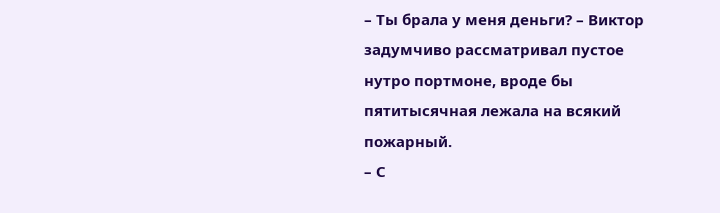– Ты брала у меня деньги? – Виктор задумчиво рассматривал пустое нутро портмоне, вроде бы пятитысячная лежала на всякий пожарный.
– С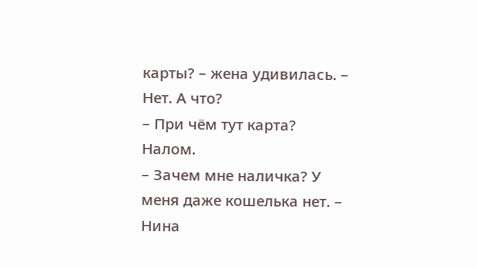карты? – жена удивилась. – Нет. А что?
– При чём тут карта? Налом.
– Зачем мне наличка? У меня даже кошелька нет. – Нина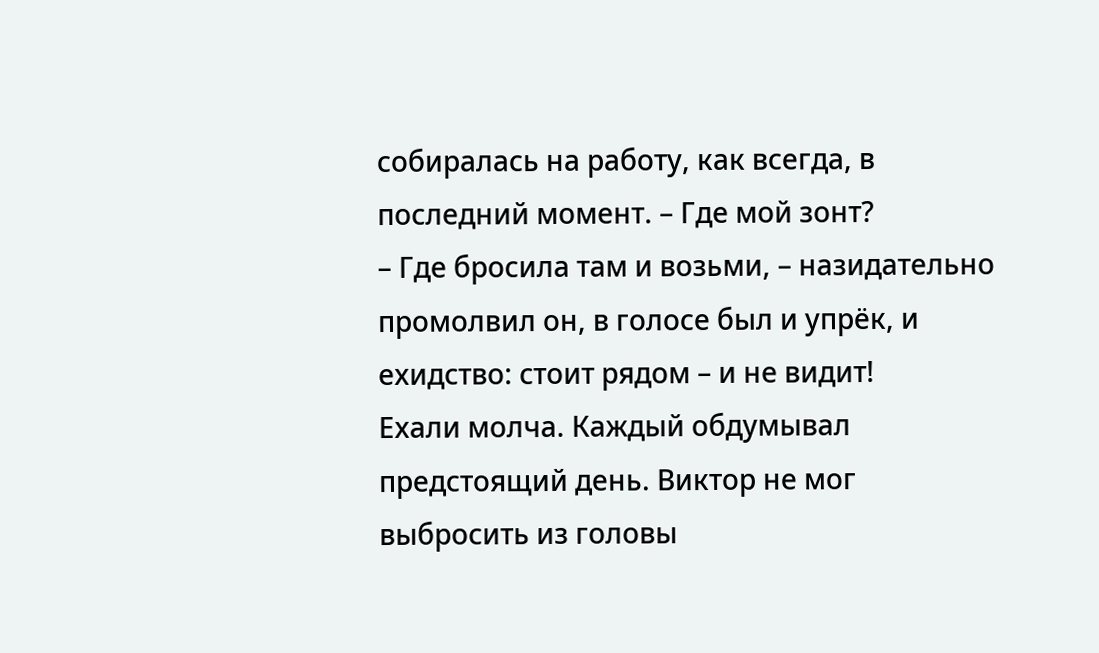собиралась на работу, как всегда, в последний момент. – Где мой зонт?
– Где бросила там и возьми, – назидательно промолвил он, в голосе был и упрёк, и ехидство: стоит рядом – и не видит!
Ехали молча. Каждый обдумывал предстоящий день. Виктор не мог выбросить из головы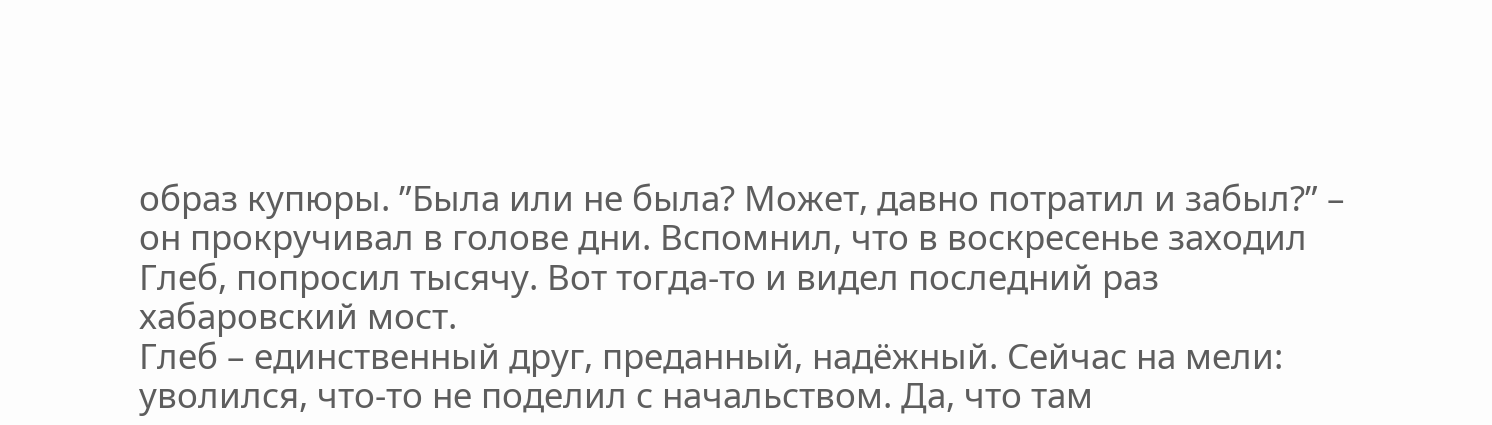образ купюры. ”Была или не была? Может, давно потратил и забыл?” – он прокручивал в голове дни. Вспомнил, что в воскресенье заходил Глеб, попросил тысячу. Вот тогда-то и видел последний раз хабаровский мост.
Глеб – единственный друг, преданный, надёжный. Сейчас на мели: уволился, что-то не поделил с начальством. Да, что там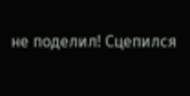не поделил! Сцепился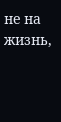не на жизнь,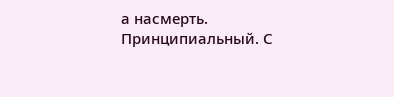а насмерть.
Принципиальный. С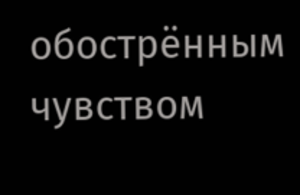обострённым чувством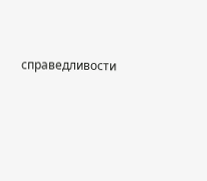справедливости